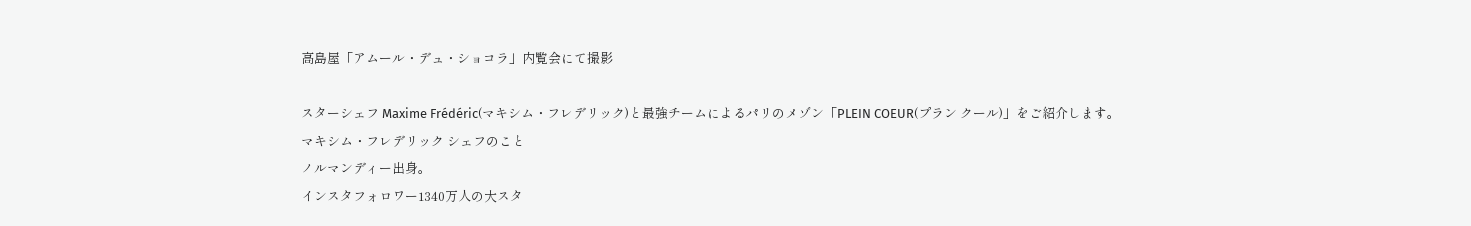高島屋「アムール・デュ・ショコラ」内覧会にて撮影

スターシェフ Maxime Frédéric(マキシム・フレデリック)と最強チームによるパリのメゾン「PLEIN COEUR(プラン クール)」をご紹介します。
マキシム・フレデリック シェフのこと
ノルマンディー出身。
インスタフォロワー1340万人の大スタ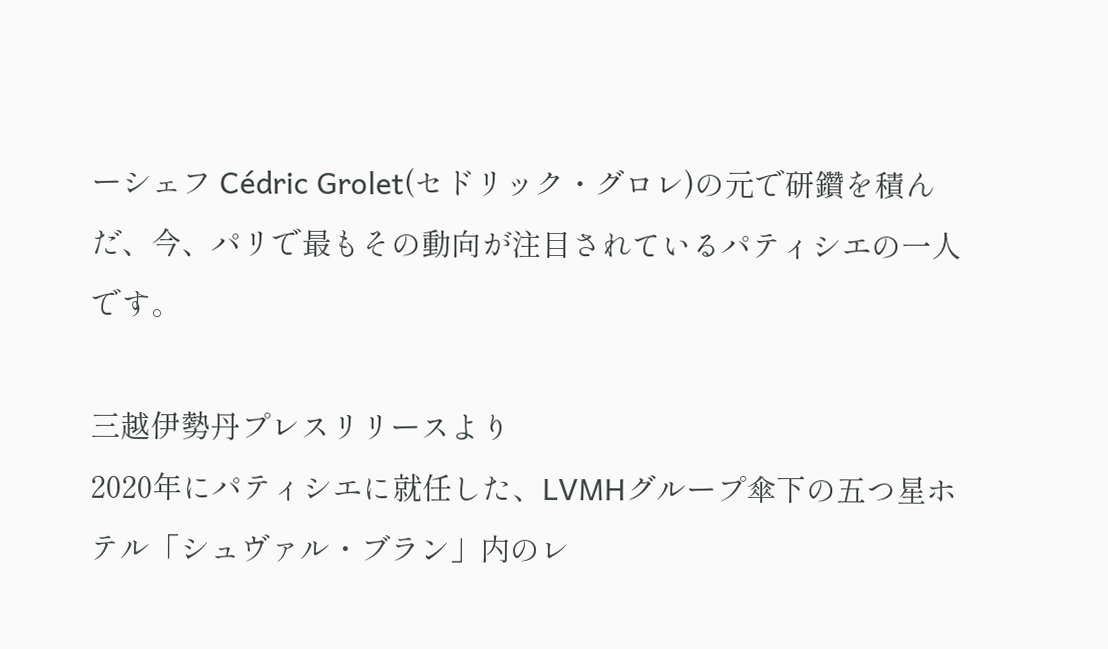ーシェフ Cédric Grolet(セドリック・グロレ)の元で研鑽を積んだ、今、パリで最もその動向が注目されているパティシエの一人です。

三越伊勢丹プレスリリースより
2020年にパティシエに就任した、LVMHグループ傘下の五つ星ホテル「シュヴァル・ブラン」内のレ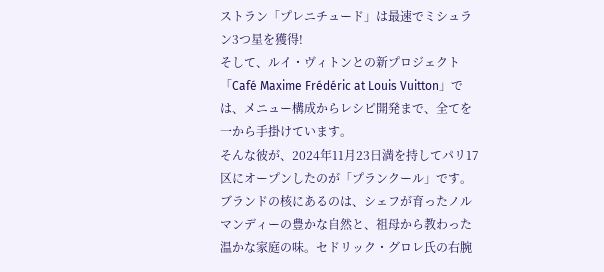ストラン「プレニチュード」は最速でミシュラン3つ星を獲得!
そして、ルイ・ヴィトンとの新プロジェクト「Café Maxime Frédéric at Louis Vuitton」では、メニュー構成からレシピ開発まで、全てを一から手掛けています。
そんな彼が、2024年11月23日満を持してパリ17区にオープンしたのが「プランクール」です。
ブランドの核にあるのは、シェフが育ったノルマンディーの豊かな自然と、祖母から教わった温かな家庭の味。セドリック・グロレ氏の右腕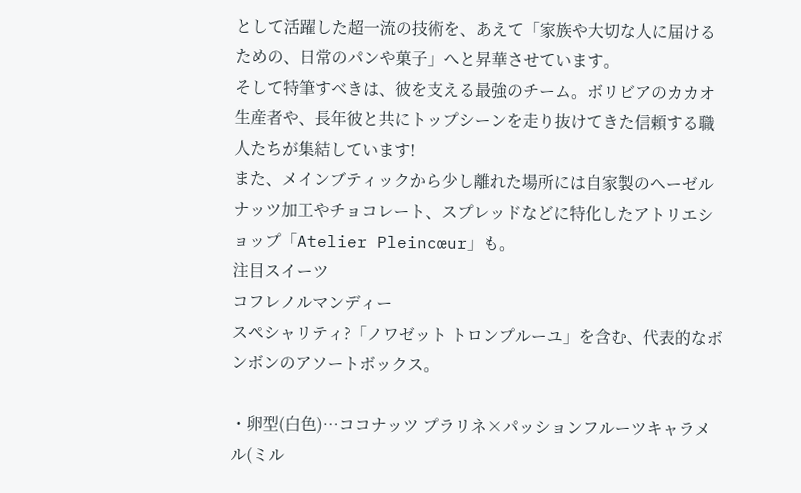として活躍した超一流の技術を、あえて「家族や大切な人に届けるための、日常のパンや菓子」へと昇華させています。
そして特筆すべきは、彼を支える最強のチーム。ボリビアのカカオ生産者や、長年彼と共にトップシーンを走り抜けてきた信頼する職人たちが集結しています!
また、メインブティックから少し離れた場所には自家製のヘーゼルナッツ加工やチョコレート、スプレッドなどに特化したアトリエショップ「Atelier Pleincœur」も。
注目スイーツ
コフレノルマンディー
スペシャリティ?「ノワゼット トロンプルーユ」を含む、代表的なボンボンのアソートボックス。

・卵型(白色)…ココナッツ プラリネ×パッションフルーツキャラメル(ミル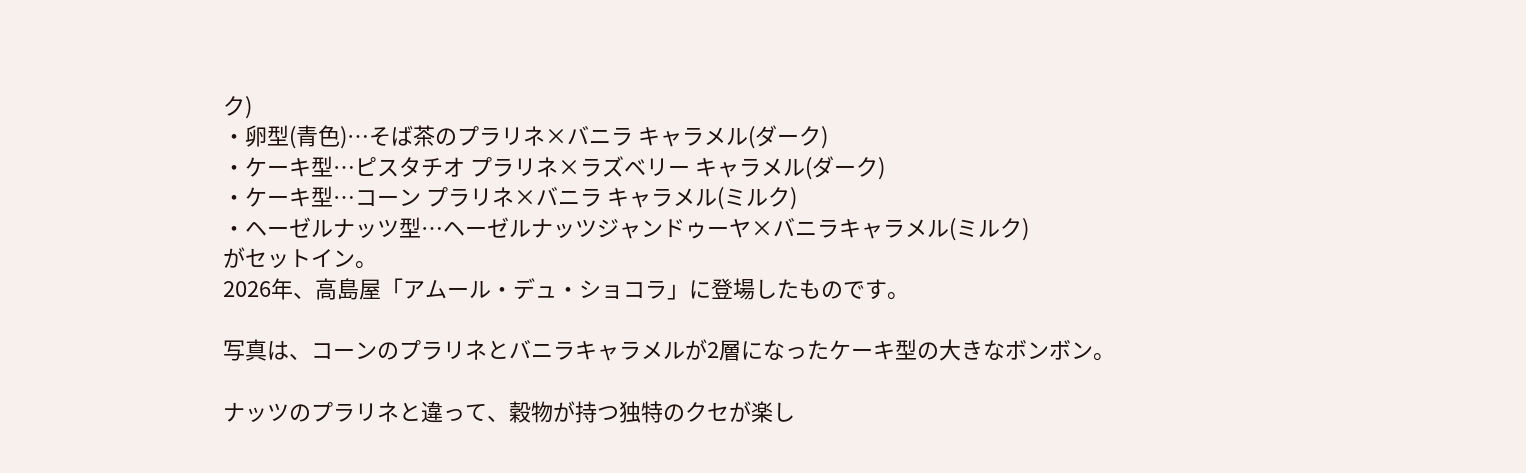ク)
・卵型(青色)…そば茶のプラリネ×バニラ キャラメル(ダーク)
・ケーキ型…ピスタチオ プラリネ×ラズベリー キャラメル(ダーク)
・ケーキ型…コーン プラリネ×バニラ キャラメル(ミルク)
・ヘーゼルナッツ型…ヘーゼルナッツジャンドゥーヤ×バニラキャラメル(ミルク)
がセットイン。
2026年、高島屋「アムール・デュ・ショコラ」に登場したものです。

写真は、コーンのプラリネとバニラキャラメルが2層になったケーキ型の大きなボンボン。

ナッツのプラリネと違って、穀物が持つ独特のクセが楽し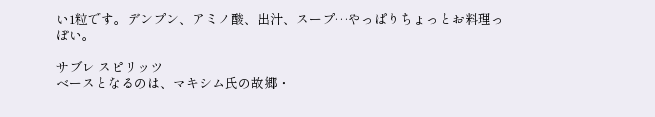い1粒です。デンプン、アミノ酸、出汁、スープ…やっぱりちょっとお料理っぽい。

サブレ スピリッツ
ベースとなるのは、マキシム氏の故郷・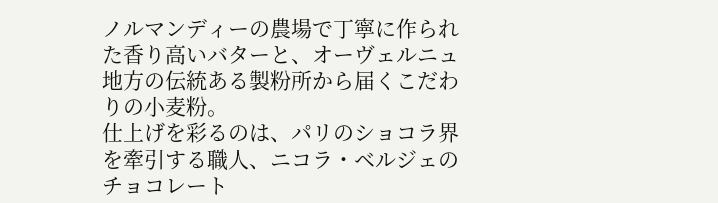ノルマンディーの農場で丁寧に作られた香り高いバターと、オーヴェルニュ地方の伝統ある製粉所から届くこだわりの小麦粉。
仕上げを彩るのは、パリのショコラ界を牽引する職人、ニコラ・ベルジェのチョコレート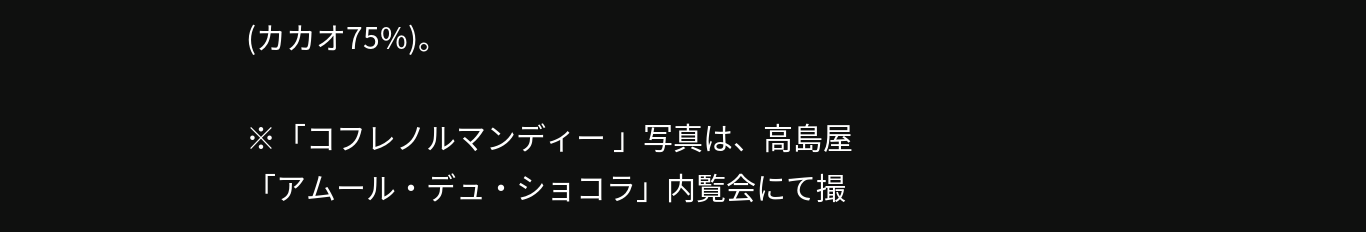(カカオ75%)。

※「コフレノルマンディー 」写真は、高島屋「アムール・デュ・ショコラ」内覧会にて撮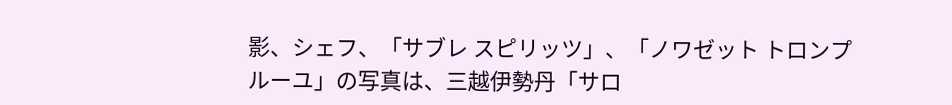影、シェフ、「サブレ スピリッツ」、「ノワゼット トロンプルーユ」の写真は、三越伊勢丹「サロ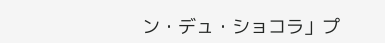ン・デュ・ショコラ」プ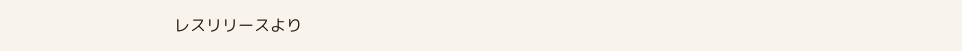レスリリースより